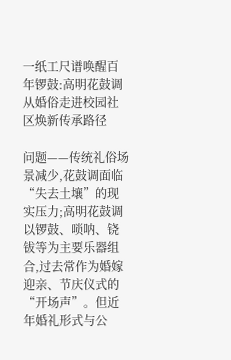一纸工尺谱唤醒百年锣鼓:高明花鼓调从婚俗走进校园社区焕新传承路径

问题——传统礼俗场景减少,花鼓调面临“失去土壤”的现实压力;高明花鼓调以锣鼓、唢呐、铙钹等为主要乐器组合,过去常作为婚嫁迎亲、节庆仪式的“开场声”。但近年婚礼形式与公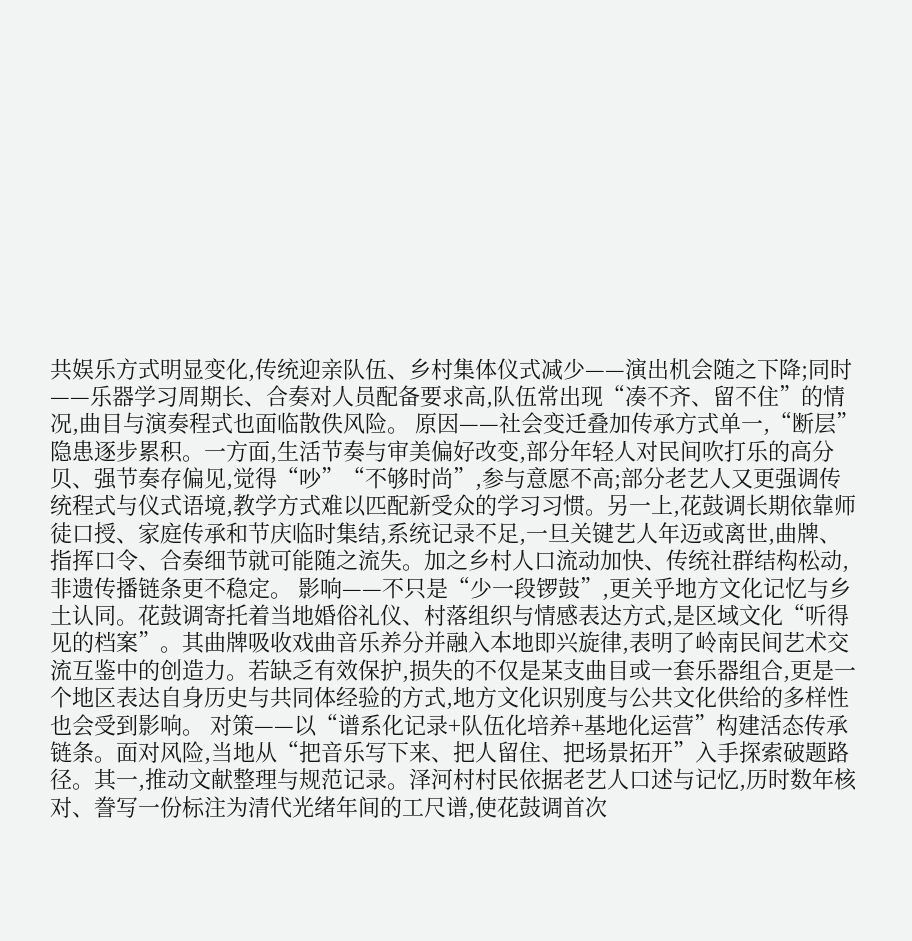共娱乐方式明显变化,传统迎亲队伍、乡村集体仪式减少——演出机会随之下降;同时——乐器学习周期长、合奏对人员配备要求高,队伍常出现“凑不齐、留不住”的情况,曲目与演奏程式也面临散佚风险。 原因——社会变迁叠加传承方式单一,“断层”隐患逐步累积。一方面,生活节奏与审美偏好改变,部分年轻人对民间吹打乐的高分贝、强节奏存偏见,觉得“吵”“不够时尚”,参与意愿不高;部分老艺人又更强调传统程式与仪式语境,教学方式难以匹配新受众的学习习惯。另一上,花鼓调长期依靠师徒口授、家庭传承和节庆临时集结,系统记录不足,一旦关键艺人年迈或离世,曲牌、指挥口令、合奏细节就可能随之流失。加之乡村人口流动加快、传统社群结构松动,非遗传播链条更不稳定。 影响——不只是“少一段锣鼓”,更关乎地方文化记忆与乡土认同。花鼓调寄托着当地婚俗礼仪、村落组织与情感表达方式,是区域文化“听得见的档案”。其曲牌吸收戏曲音乐养分并融入本地即兴旋律,表明了岭南民间艺术交流互鉴中的创造力。若缺乏有效保护,损失的不仅是某支曲目或一套乐器组合,更是一个地区表达自身历史与共同体经验的方式,地方文化识别度与公共文化供给的多样性也会受到影响。 对策——以“谱系化记录+队伍化培养+基地化运营”构建活态传承链条。面对风险,当地从“把音乐写下来、把人留住、把场景拓开”入手探索破题路径。其一,推动文献整理与规范记录。泽河村村民依据老艺人口述与记忆,历时数年核对、誊写一份标注为清代光绪年间的工尺谱,使花鼓调首次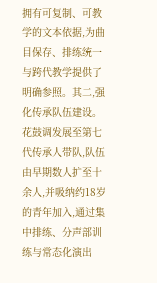拥有可复制、可教学的文本依据,为曲目保存、排练统一与跨代教学提供了明确参照。其二,强化传承队伍建设。花鼓调发展至第七代传承人带队,队伍由早期数人扩至十余人,并吸纳约18岁的青年加入,通过集中排练、分声部训练与常态化演出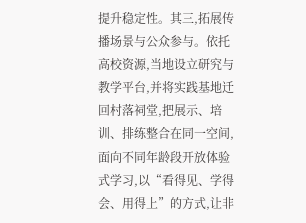提升稳定性。其三,拓展传播场景与公众参与。依托高校资源,当地设立研究与教学平台,并将实践基地迁回村落祠堂,把展示、培训、排练整合在同一空间,面向不同年龄段开放体验式学习,以“看得见、学得会、用得上”的方式,让非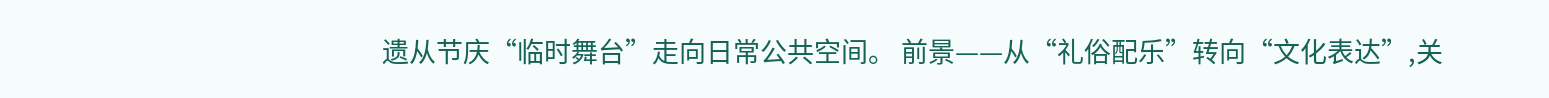遗从节庆“临时舞台”走向日常公共空间。 前景——从“礼俗配乐”转向“文化表达”,关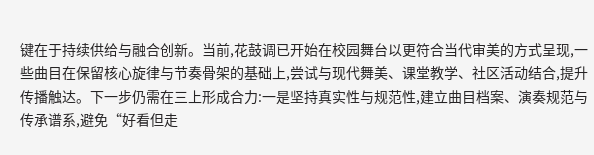键在于持续供给与融合创新。当前,花鼓调已开始在校园舞台以更符合当代审美的方式呈现,一些曲目在保留核心旋律与节奏骨架的基础上,尝试与现代舞美、课堂教学、社区活动结合,提升传播触达。下一步仍需在三上形成合力:一是坚持真实性与规范性,建立曲目档案、演奏规范与传承谱系,避免“好看但走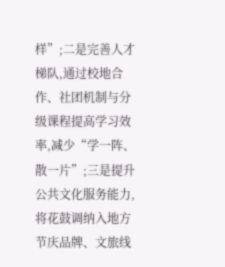样”;二是完善人才梯队,通过校地合作、社团机制与分级课程提高学习效率,减少“学一阵、散一片”;三是提升公共文化服务能力,将花鼓调纳入地方节庆品牌、文旅线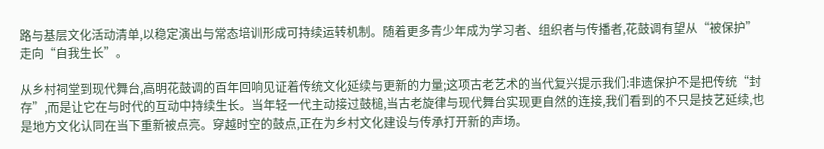路与基层文化活动清单,以稳定演出与常态培训形成可持续运转机制。随着更多青少年成为学习者、组织者与传播者,花鼓调有望从“被保护”走向“自我生长”。

从乡村祠堂到现代舞台,高明花鼓调的百年回响见证着传统文化延续与更新的力量;这项古老艺术的当代复兴提示我们:非遗保护不是把传统“封存”,而是让它在与时代的互动中持续生长。当年轻一代主动接过鼓槌,当古老旋律与现代舞台实现更自然的连接,我们看到的不只是技艺延续,也是地方文化认同在当下重新被点亮。穿越时空的鼓点,正在为乡村文化建设与传承打开新的声场。